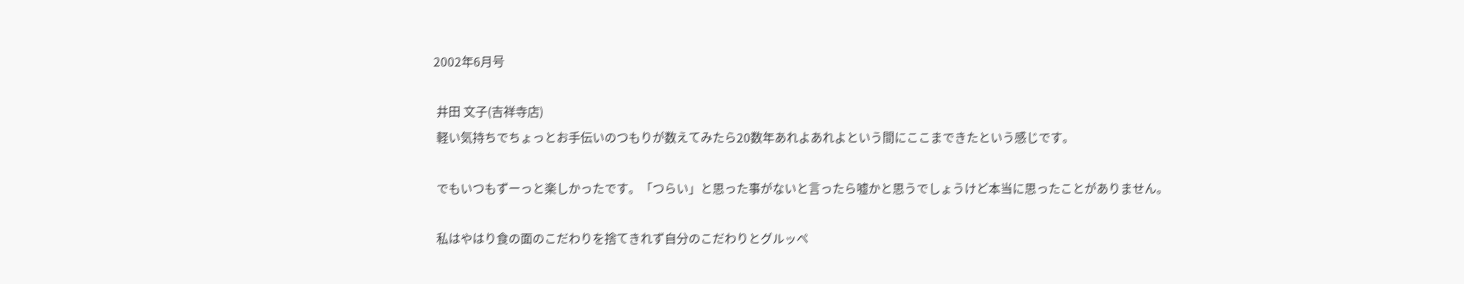2002年6月号

 井田 文子(吉祥寺店)
 軽い気持ちでちょっとお手伝いのつもりが数えてみたら20数年あれよあれよという間にここまできたという感じです。

 でもいつもずーっと楽しかったです。「つらい」と思った事がないと言ったら嘘かと思うでしょうけど本当に思ったことがありません。

 私はやはり食の面のこだわりを捨てきれず自分のこだわりとグルッペ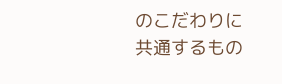のこだわりに共通するもの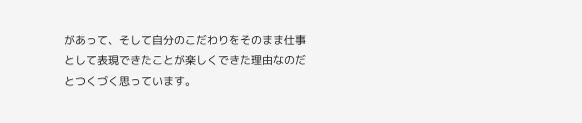があって、そして自分のこだわりをそのまま仕事として表現できたことが楽しくできた理由なのだとつくづく思っています。